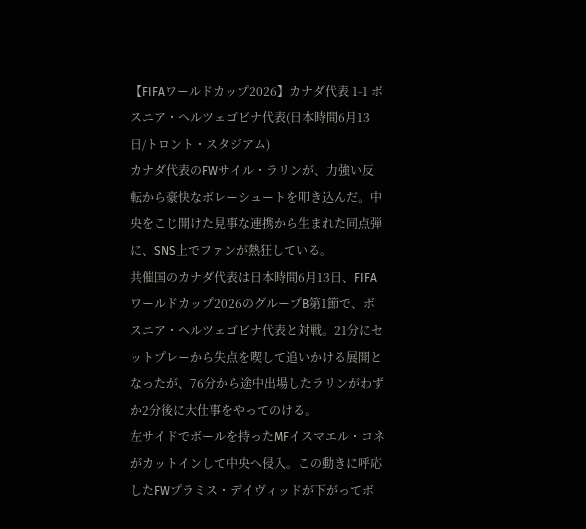【FIFAワールドカップ2026】カナダ代表 1-1 ボスニア・ヘルツェゴビナ代表(日本時間6月13日/トロント・スタジアム)
カナダ代表のFWサイル・ラリンが、力強い反転から豪快なボレーシュートを叩き込んだ。中央をこじ開けた見事な連携から生まれた同点弾に、SNS上でファンが熱狂している。
共催国のカナダ代表は日本時間6月13日、FIFAワールドカップ2026のグループB第1節で、ボスニア・ヘルツェゴビナ代表と対戦。21分にセットプレーから失点を喫して追いかける展開となったが、76分から途中出場したラリンがわずか2分後に大仕事をやってのける。
左サイドでボールを持ったMFイスマエル・コネがカットインして中央へ侵入。この動きに呼応したFWプラミス・デイヴィッドが下がってボ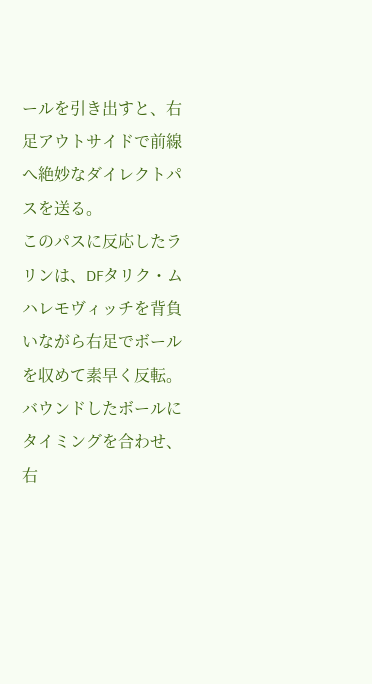ールを引き出すと、右足アウトサイドで前線へ絶妙なダイレクトパスを送る。
このパスに反応したラリンは、DFタリク・ムハレモヴィッチを背負いながら右足でボールを収めて素早く反転。バウンドしたボールにタイミングを合わせ、右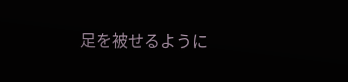足を被せるように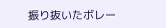振り抜いたボレー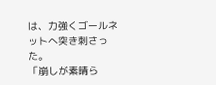は、力強くゴールネットへ突き刺さった。
「崩しが素晴ら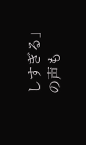しすぎる」の声も